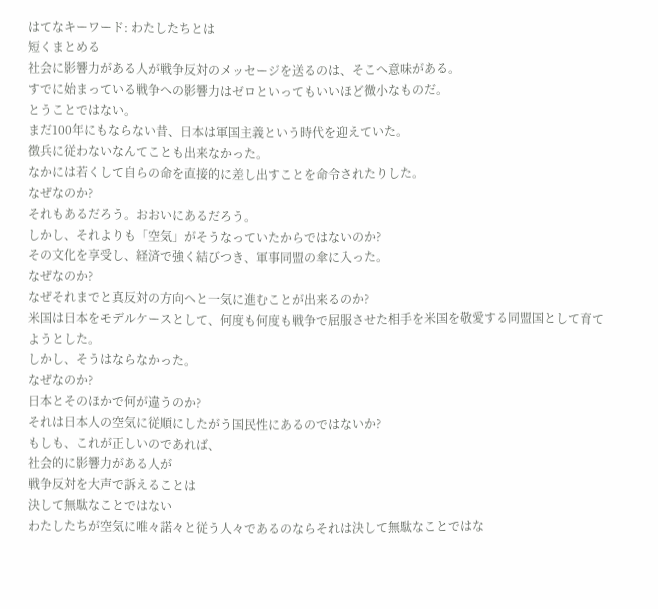はてなキーワード: わたしたちとは
短くまとめる
社会に影響力がある人が戦争反対のメッセージを送るのは、そこへ意味がある。
すでに始まっている戦争への影響力はゼロといってもいいほど微小なものだ。
とうことではない。
まだ100年にもならない昔、日本は軍国主義という時代を迎えていた。
徴兵に従わないなんてことも出来なかった。
なかには若くして自らの命を直接的に差し出すことを命令されたりした。
なぜなのか?
それもあるだろう。おおいにあるだろう。
しかし、それよりも「空気」がそうなっていたからではないのか?
その文化を享受し、経済で強く結びつき、軍事同盟の傘に入った。
なぜなのか?
なぜそれまでと真反対の方向へと一気に進むことが出来るのか?
米国は日本をモデルケースとして、何度も何度も戦争で屈服させた相手を米国を敬愛する同盟国として育てようとした。
しかし、そうはならなかった。
なぜなのか?
日本とそのほかで何が違うのか?
それは日本人の空気に従順にしたがう国民性にあるのではないか?
もしも、これが正しいのであれば、
社会的に影響力がある人が
戦争反対を大声で訴えることは
決して無駄なことではない
わたしたちが空気に唯々諾々と従う人々であるのならそれは決して無駄なことではな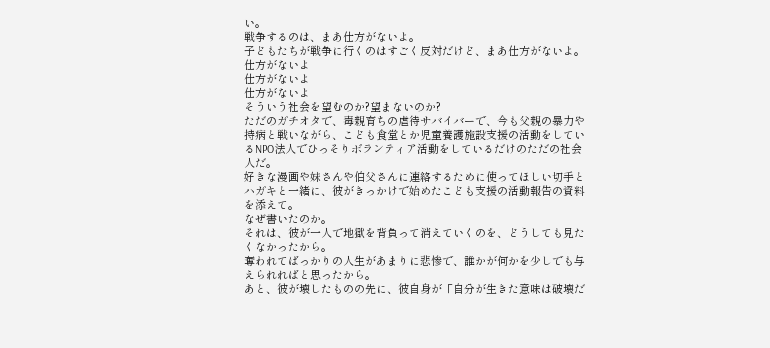い。
戦争するのは、まあ仕方がないよ。
子どもたちが戦争に行くのはすごく反対だけど、まあ仕方がないよ。
仕方がないよ
仕方がないよ
仕方がないよ
そういう社会を望むのか?望まないのか?
ただのガチオタで、毒親育ちの虐待サバイバーで、今も父親の暴力や持病と戦いながら、こども食堂とか児童養護施設支援の活動をしているNPO法人でひっそりボランティア活動をしているだけのただの社会人だ。
好きな漫画や妹さんや伯父さんに連絡するために使ってほしい切手とハガキと一緒に、彼がきっかけで始めたこども支援の活動報告の資料を添えて。
なぜ書いたのか。
それは、彼が一人で地獄を背負って消えていくのを、どうしても見たくなかったから。
奪われてばっかりの人生があまりに悲惨で、誰かが何かを少しでも与えられればと思ったから。
あと、彼が壊したものの先に、彼自身が「自分が生きた意味は破壊だ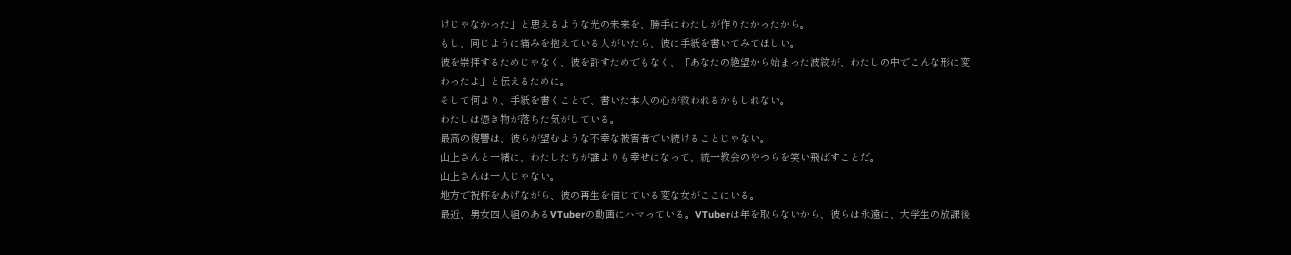けじゃなかった」と思えるような光の未来を、勝手にわたしが作りたかったから。
もし、同じように痛みを抱えている人がいたら、彼に手紙を書いてみてほしい。
彼を崇拝するためじゃなく、彼を許すためでもなく、「あなたの絶望から始まった波紋が、わたしの中でこんな形に変わったよ」と伝えるために。
そして何より、手紙を書くことで、書いた本人の心が救われるかもしれない。
わたしは憑き物が落ちた気がしている。
最高の復讐は、彼らが望むような不幸な被害者でい続けることじゃない。
山上さんと一緒に、わたしたちが誰よりも幸せになって、統一教会のやつらを笑い飛ばすことだ。
山上さんは一人じゃない。
地方で祝杯をあげながら、彼の再生を信じている変な女がここにいる。
最近、男女四人組のあるVTuberの動画にハマっている。VTuberは年を取らないから、彼らは永遠に、大学生の放課後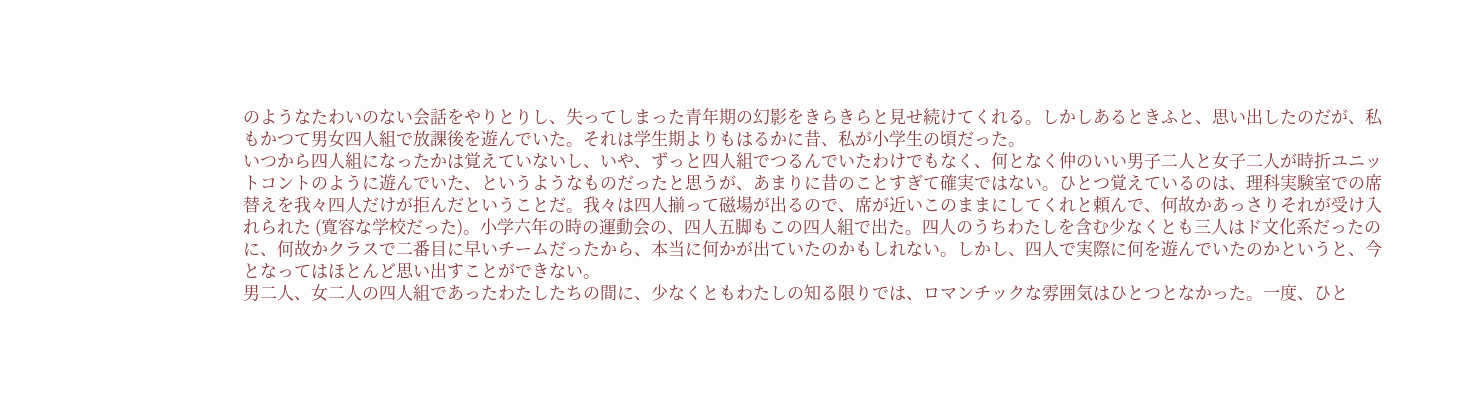のようなたわいのない会話をやりとりし、失ってしまった青年期の幻影をきらきらと見せ続けてくれる。しかしあるときふと、思い出したのだが、私もかつて男女四人組で放課後を遊んでいた。それは学生期よりもはるかに昔、私が小学生の頃だった。
いつから四人組になったかは覚えていないし、いや、ずっと四人組でつるんでいたわけでもなく、何となく仲のいい男子二人と女子二人が時折ユニットコントのように遊んでいた、というようなものだったと思うが、あまりに昔のことすぎて確実ではない。ひとつ覚えているのは、理科実験室での席替えを我々四人だけが拒んだということだ。我々は四人揃って磁場が出るので、席が近いこのままにしてくれと頼んで、何故かあっさりそれが受け入れられた (寛容な学校だった)。小学六年の時の運動会の、四人五脚もこの四人組で出た。四人のうちわたしを含む少なくとも三人はド文化系だったのに、何故かクラスで二番目に早いチームだったから、本当に何かが出ていたのかもしれない。しかし、四人で実際に何を遊んでいたのかというと、今となってはほとんど思い出すことができない。
男二人、女二人の四人組であったわたしたちの間に、少なくともわたしの知る限りでは、ロマンチックな雰囲気はひとつとなかった。一度、ひと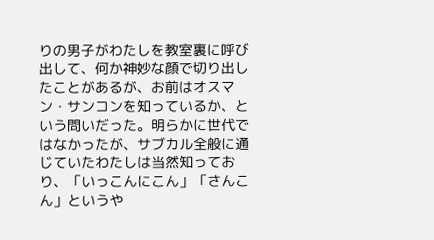りの男子がわたしを教室裏に呼び出して、何か神妙な顔で切り出したことがあるが、お前はオスマン・サンコンを知っているか、という問いだった。明らかに世代ではなかったが、サブカル全般に通じていたわたしは当然知っており、「いっこんにこん」「さんこん」というや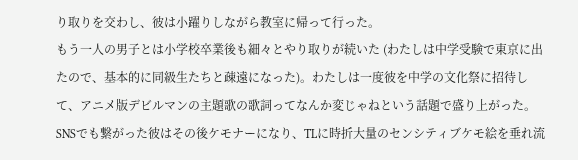り取りを交わし、彼は小躍りしながら教室に帰って行った。
もう一人の男子とは小学校卒業後も細々とやり取りが続いた (わたしは中学受験で東京に出たので、基本的に同級生たちと疎遠になった)。わたしは一度彼を中学の文化祭に招待して、アニメ版デビルマンの主題歌の歌詞ってなんか変じゃねという話題で盛り上がった。SNSでも繋がった彼はその後ケモナーになり、TLに時折大量のセンシティブケモ絵を垂れ流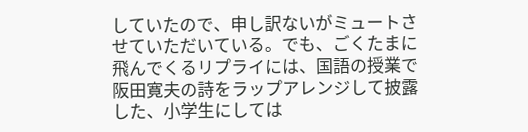していたので、申し訳ないがミュートさせていただいている。でも、ごくたまに飛んでくるリプライには、国語の授業で阪田寛夫の詩をラップアレンジして披露した、小学生にしては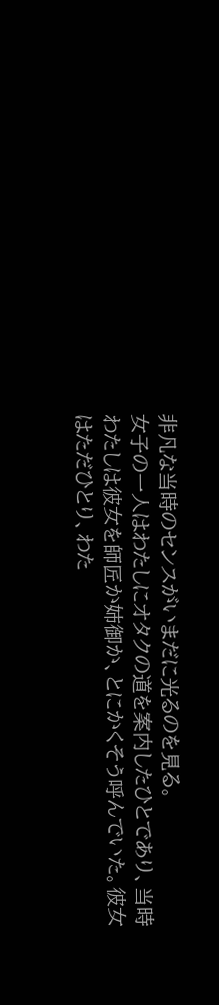非凡な当時のセンスがいまだに光るのを見る。
女子の一人はわたしにオタクの道を案内したひとであり、当時わたしは彼女を師匠か姉御か、とにかくそう呼んでいた。彼女はただひとり、わた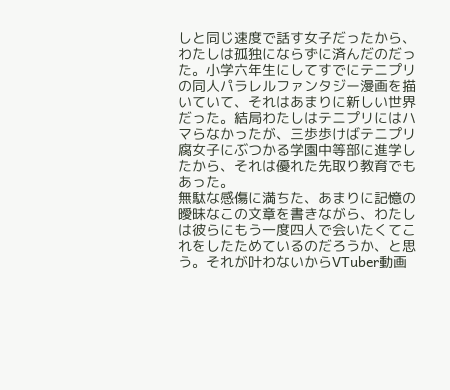しと同じ速度で話す女子だったから、わたしは孤独にならずに済んだのだった。小学六年生にしてすでにテニプリの同人パラレルファンタジー漫画を描いていて、それはあまりに新しい世界だった。結局わたしはテニプリにはハマらなかったが、三歩歩けばテニプリ腐女子にぶつかる学園中等部に進学したから、それは優れた先取り教育でもあった。
無駄な感傷に満ちた、あまりに記憶の曖昧なこの文章を書きながら、わたしは彼らにもう一度四人で会いたくてこれをしたためているのだろうか、と思う。それが叶わないからVTuber動画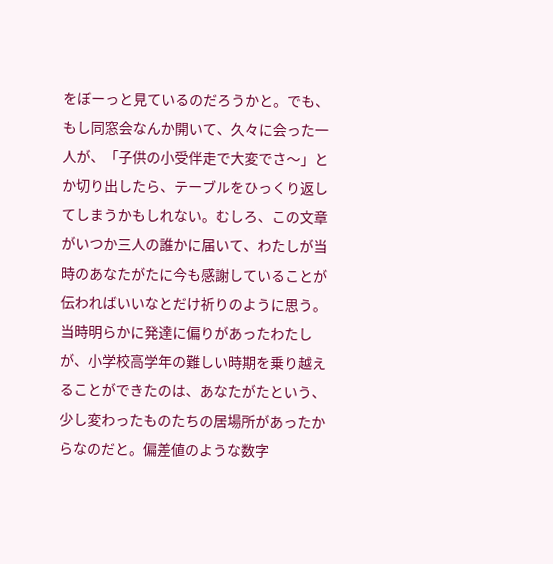をぼーっと見ているのだろうかと。でも、もし同窓会なんか開いて、久々に会った一人が、「子供の小受伴走で大変でさ〜」とか切り出したら、テーブルをひっくり返してしまうかもしれない。むしろ、この文章がいつか三人の誰かに届いて、わたしが当時のあなたがたに今も感謝していることが伝わればいいなとだけ祈りのように思う。当時明らかに発達に偏りがあったわたしが、小学校高学年の難しい時期を乗り越えることができたのは、あなたがたという、少し変わったものたちの居場所があったからなのだと。偏差値のような数字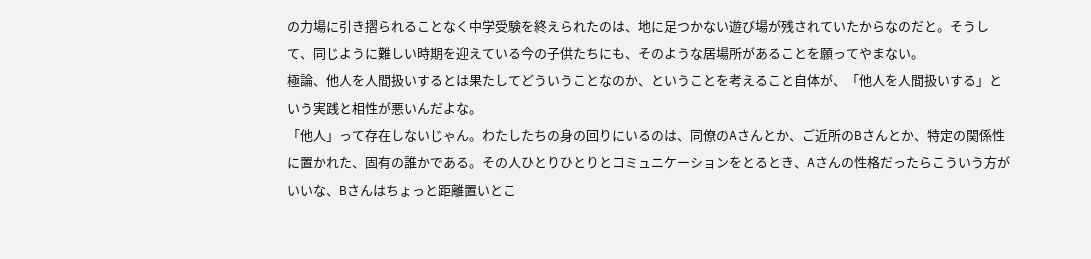の力場に引き摺られることなく中学受験を終えられたのは、地に足つかない遊び場が残されていたからなのだと。そうして、同じように難しい時期を迎えている今の子供たちにも、そのような居場所があることを願ってやまない。
極論、他人を人間扱いするとは果たしてどういうことなのか、ということを考えること自体が、「他人を人間扱いする」という実践と相性が悪いんだよな。
「他人」って存在しないじゃん。わたしたちの身の回りにいるのは、同僚のAさんとか、ご近所のBさんとか、特定の関係性に置かれた、固有の誰かである。その人ひとりひとりとコミュニケーションをとるとき、Aさんの性格だったらこういう方がいいな、Bさんはちょっと距離置いとこ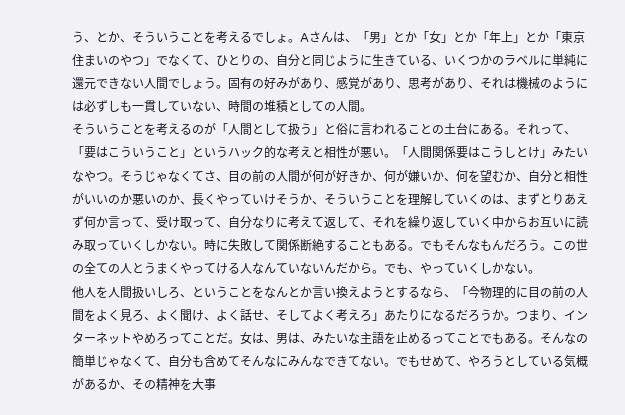う、とか、そういうことを考えるでしょ。Aさんは、「男」とか「女」とか「年上」とか「東京住まいのやつ」でなくて、ひとりの、自分と同じように生きている、いくつかのラベルに単純に還元できない人間でしょう。固有の好みがあり、感覚があり、思考があり、それは機械のようには必ずしも一貫していない、時間の堆積としての人間。
そういうことを考えるのが「人間として扱う」と俗に言われることの土台にある。それって、「要はこういうこと」というハック的な考えと相性が悪い。「人間関係要はこうしとけ」みたいなやつ。そうじゃなくてさ、目の前の人間が何が好きか、何が嫌いか、何を望むか、自分と相性がいいのか悪いのか、長くやっていけそうか、そういうことを理解していくのは、まずとりあえず何か言って、受け取って、自分なりに考えて返して、それを繰り返していく中からお互いに読み取っていくしかない。時に失敗して関係断絶することもある。でもそんなもんだろう。この世の全ての人とうまくやってける人なんていないんだから。でも、やっていくしかない。
他人を人間扱いしろ、ということをなんとか言い換えようとするなら、「今物理的に目の前の人間をよく見ろ、よく聞け、よく話せ、そしてよく考えろ」あたりになるだろうか。つまり、インターネットやめろってことだ。女は、男は、みたいな主語を止めるってことでもある。そんなの簡単じゃなくて、自分も含めてそんなにみんなできてない。でもせめて、やろうとしている気概があるか、その精神を大事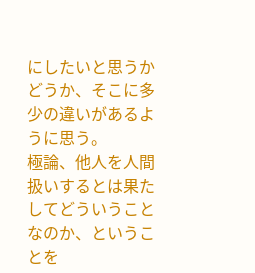にしたいと思うかどうか、そこに多少の違いがあるように思う。
極論、他人を人間扱いするとは果たしてどういうことなのか、ということを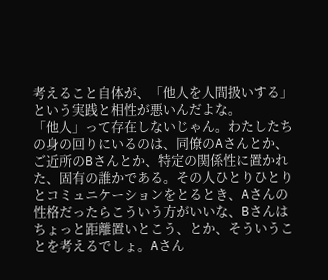考えること自体が、「他人を人間扱いする」という実践と相性が悪いんだよな。
「他人」って存在しないじゃん。わたしたちの身の回りにいるのは、同僚のAさんとか、ご近所のBさんとか、特定の関係性に置かれた、固有の誰かである。その人ひとりひとりとコミュニケーションをとるとき、Aさんの性格だったらこういう方がいいな、Bさんはちょっと距離置いとこう、とか、そういうことを考えるでしょ。Aさん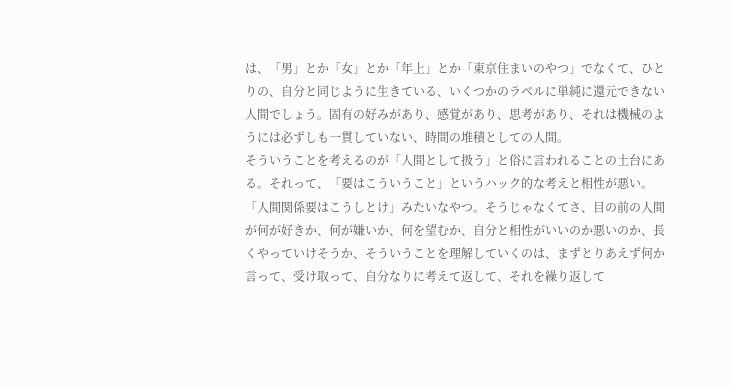は、「男」とか「女」とか「年上」とか「東京住まいのやつ」でなくて、ひとりの、自分と同じように生きている、いくつかのラベルに単純に還元できない人間でしょう。固有の好みがあり、感覚があり、思考があり、それは機械のようには必ずしも一貫していない、時間の堆積としての人間。
そういうことを考えるのが「人間として扱う」と俗に言われることの土台にある。それって、「要はこういうこと」というハック的な考えと相性が悪い。「人間関係要はこうしとけ」みたいなやつ。そうじゃなくてさ、目の前の人間が何が好きか、何が嫌いか、何を望むか、自分と相性がいいのか悪いのか、長くやっていけそうか、そういうことを理解していくのは、まずとりあえず何か言って、受け取って、自分なりに考えて返して、それを繰り返して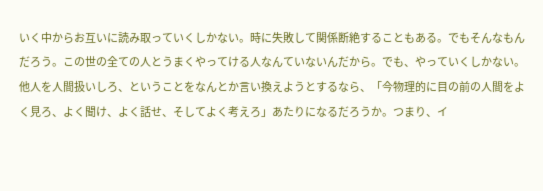いく中からお互いに読み取っていくしかない。時に失敗して関係断絶することもある。でもそんなもんだろう。この世の全ての人とうまくやってける人なんていないんだから。でも、やっていくしかない。
他人を人間扱いしろ、ということをなんとか言い換えようとするなら、「今物理的に目の前の人間をよく見ろ、よく聞け、よく話せ、そしてよく考えろ」あたりになるだろうか。つまり、イ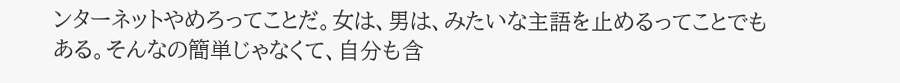ンターネットやめろってことだ。女は、男は、みたいな主語を止めるってことでもある。そんなの簡単じゃなくて、自分も含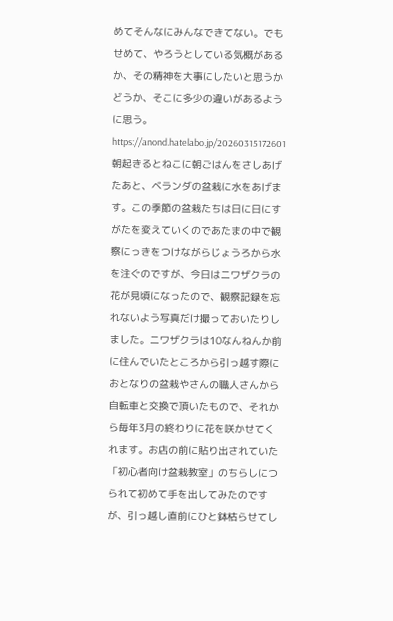めてそんなにみんなできてない。でもせめて、やろうとしている気概があるか、その精神を大事にしたいと思うかどうか、そこに多少の違いがあるように思う。
https://anond.hatelabo.jp/20260315172601
朝起きるとねこに朝ごはんをさしあげたあと、ベランダの盆栽に水をあげます。この季節の盆栽たちは日に日にすがたを変えていくのであたまの中で観察にっきをつけながらじょうろから水を注ぐのですが、今日はニワザクラの花が見頃になったので、観察記録を忘れないよう写真だけ撮っておいたりしました。ニワザクラは10なんねんか前に住んでいたところから引っ越す際におとなりの盆栽やさんの職人さんから自転車と交換で頂いたもので、それから毎年3月の終わりに花を咲かせてくれます。お店の前に貼り出されていた「初心者向け盆栽教室」のちらしにつられて初めて手を出してみたのですが、引っ越し直前にひと鉢枯らせてし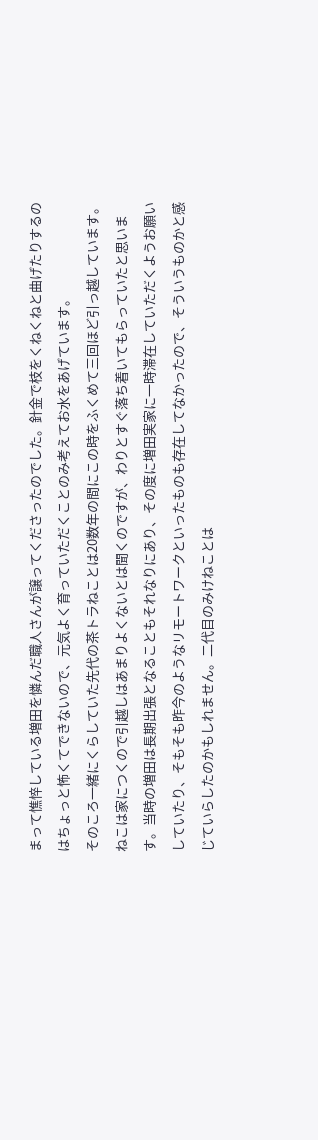まって憔悴している増田を憐んだ職人さんが譲ってくださったのでした。針金で枝をくねくねと曲げたりするのはちょっと怖くてできないので、元気よく育っていただくことのみ考えてお水をあげています。
そのころ一緒にくらしていた先代の茶トラねことは20数年の間にこの時をふくめて三回ほど引っ越しています。ねこは家につくので引越しはあまりよくないとは聞くのですが、わりとすぐ落ち着いてもらっていたと思います。当時の増田は長期出張となることもそれなりにあり、その度に増田実家に一時滞在していただくようお願いしていたり、そもそも昨今のようなリモートワークといったものも存在してなかったので、そういうものかと感じていらしたのかもしれません。二代目のみけねことは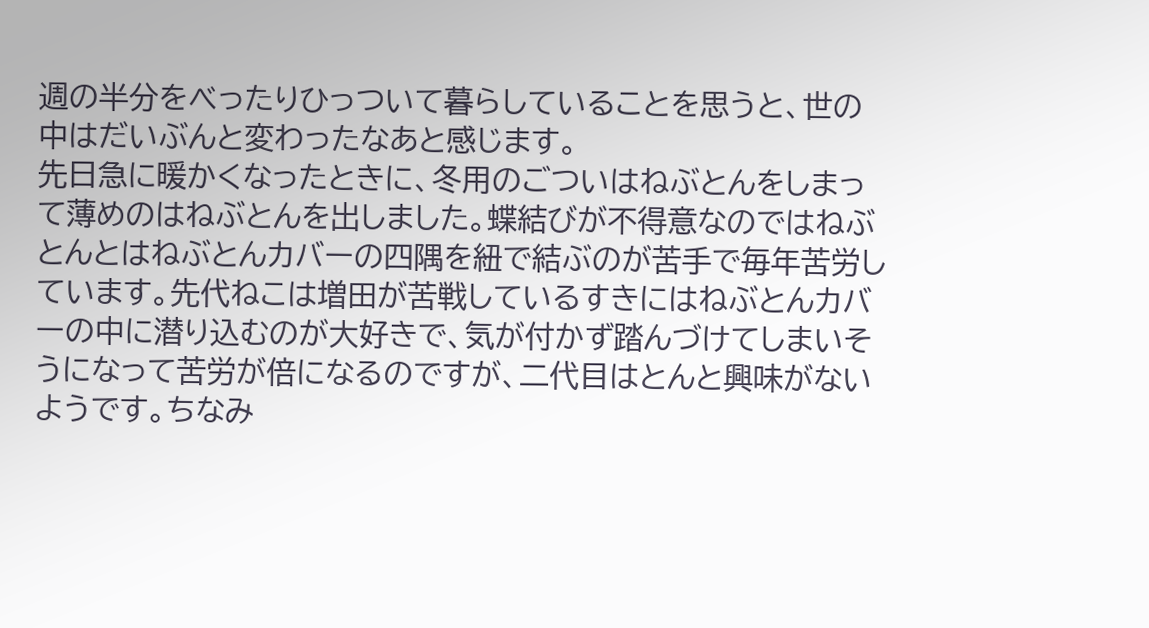週の半分をべったりひっついて暮らしていることを思うと、世の中はだいぶんと変わったなあと感じます。
先日急に暖かくなったときに、冬用のごついはねぶとんをしまって薄めのはねぶとんを出しました。蝶結びが不得意なのではねぶとんとはねぶとんカバーの四隅を紐で結ぶのが苦手で毎年苦労しています。先代ねこは増田が苦戦しているすきにはねぶとんカバーの中に潜り込むのが大好きで、気が付かず踏んづけてしまいそうになって苦労が倍になるのですが、二代目はとんと興味がないようです。ちなみ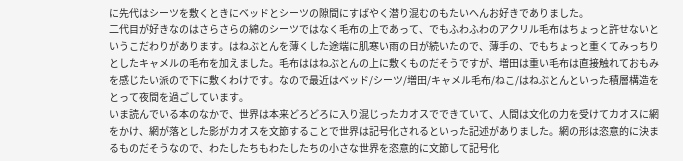に先代はシーツを敷くときにベッドとシーツの隙間にすばやく潜り混むのもたいへんお好きでありました。
二代目が好きなのはさらさらの綿のシーツではなく毛布の上であって、でもふわふわのアクリル毛布はちょっと許せないというこだわりがあります。はねぶとんを薄くした途端に肌寒い雨の日が続いたので、薄手の、でもちょっと重くてみっちりとしたキャメルの毛布を加えました。毛布ははねぶとんの上に敷くものだそうですが、増田は重い毛布は直接触れておもみを感じたい派ので下に敷くわけです。なので最近はベッド/シーツ/増田/キャメル毛布/ねこ/はねぶとんといった積層構造をとって夜間を過ごしています。
いま読んでいる本のなかで、世界は本来どろどろに入り混じったカオスでできていて、人間は文化の力を受けてカオスに網をかけ、網が落とした影がカオスを文節することで世界は記号化されるといった記述がありました。網の形は恣意的に決まるものだそうなので、わたしたちもわたしたちの小さな世界を恣意的に文節して記号化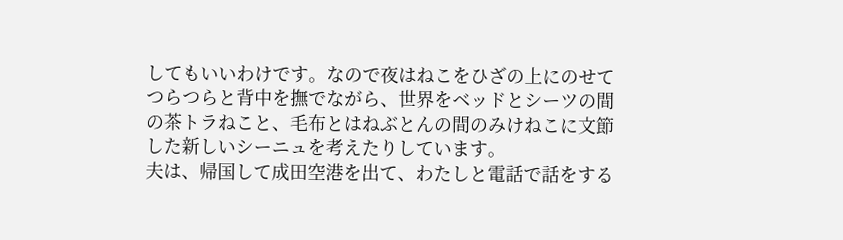してもいいわけです。なので夜はねこをひざの上にのせてつらつらと背中を撫でながら、世界をベッドとシーツの間の茶トラねこと、毛布とはねぶとんの間のみけねこに文節した新しいシーニュを考えたりしています。
夫は、帰国して成田空港を出て、わたしと電話で話をする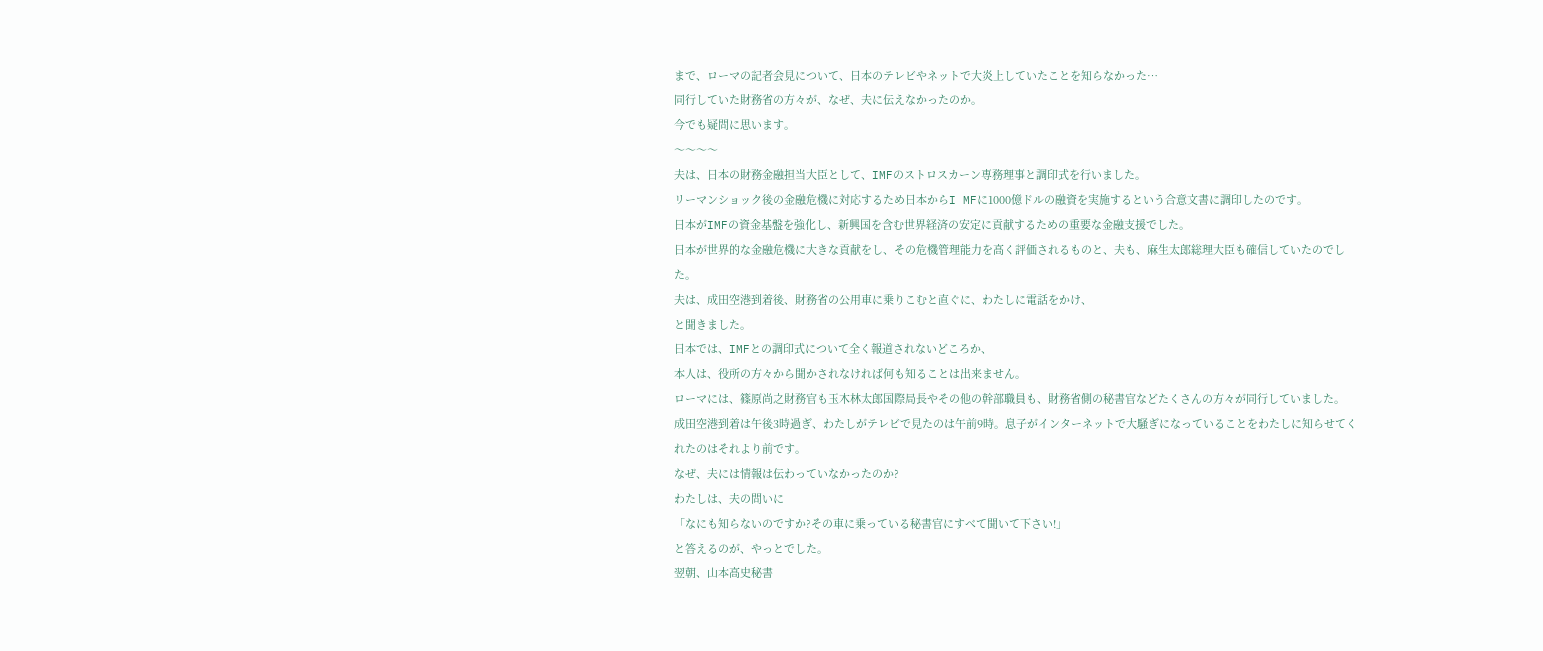まで、ローマの記者会見について、日本のテレビやネットで大炎上していたことを知らなかった…
同行していた財務省の方々が、なぜ、夫に伝えなかったのか。
今でも疑問に思います。
〜〜〜〜
夫は、日本の財務金融担当大臣として、IMFのストロスカーン専務理事と調印式を行いました。
リーマンショック後の金融危機に対応するため日本からI MFに1000億ドルの融資を実施するという合意文書に調印したのです。
日本がIMFの資金基盤を強化し、新興国を含む世界経済の安定に貢献するための重要な金融支援でした。
日本が世界的な金融危機に大きな貢献をし、その危機管理能力を高く評価されるものと、夫も、麻生太郎総理大臣も確信していたのでした。
夫は、成田空港到着後、財務省の公用車に乗りこむと直ぐに、わたしに電話をかけ、
と聞きました。
日本では、IMFとの調印式について全く報道されないどころか、
本人は、役所の方々から聞かされなければ何も知ることは出来ません。
ローマには、篠原尚之財務官も玉木林太郎国際局長やその他の幹部職員も、財務省側の秘書官などたくさんの方々が同行していました。
成田空港到着は午後3時過ぎ、わたしがテレビで見たのは午前9時。息子がインターネットで大騒ぎになっていることをわたしに知らせてくれたのはそれより前です。
なぜ、夫には情報は伝わっていなかったのか?
わたしは、夫の問いに
「なにも知らないのですか?その車に乗っている秘書官にすべて聞いて下さい!」
と答えるのが、やっとでした。
翌朝、山本高史秘書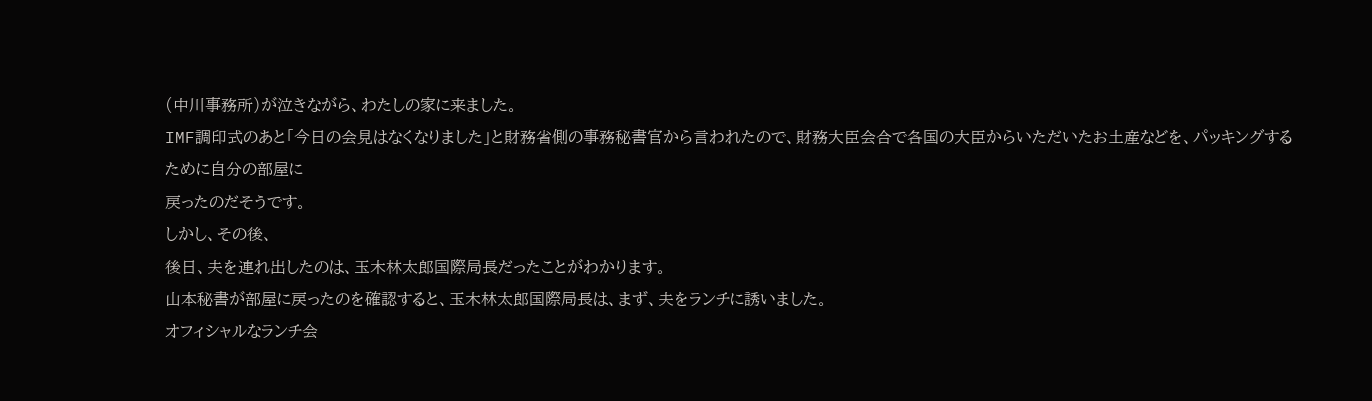(中川事務所)が泣きながら、わたしの家に来ました。
IMF調印式のあと「今日の会見はなくなりました」と財務省側の事務秘書官から言われたので、財務大臣会合で各国の大臣からいただいたお土産などを、パッキングするために自分の部屋に
戻ったのだそうです。
しかし、その後、
後日、夫を連れ出したのは、玉木林太郎国際局長だったことがわかります。
山本秘書が部屋に戻ったのを確認すると、玉木林太郎国際局長は、まず、夫をランチに誘いました。
オフィシャルなランチ会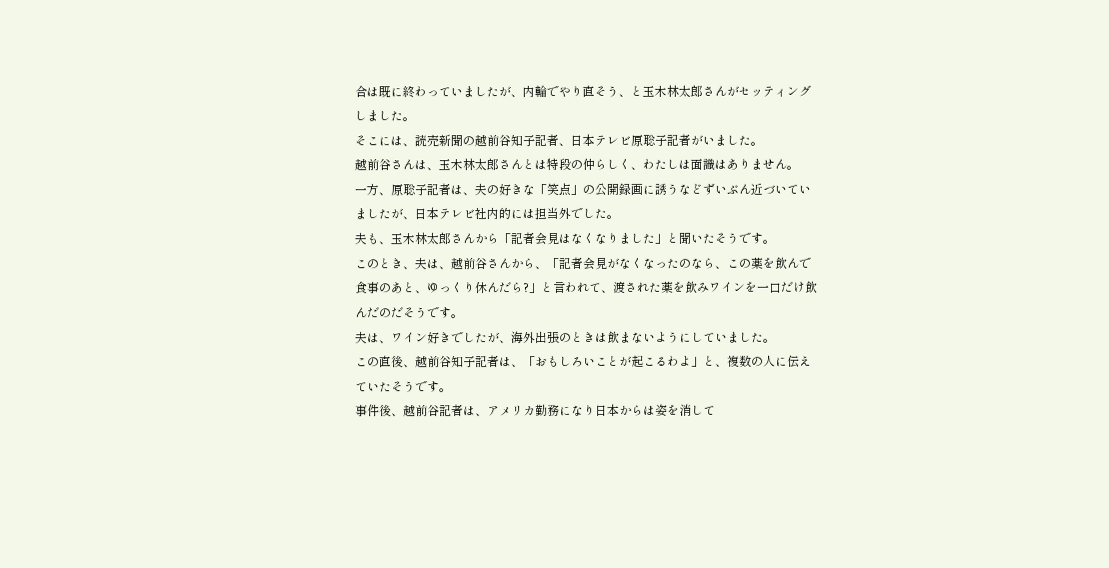合は既に終わっていましたが、内輪でやり直そう、と玉木林太郎さんがセッティングしました。
そこには、読売新聞の越前谷知子記者、日本テレビ原聡子記者がいました。
越前谷さんは、玉木林太郎さんとは特段の仲らしく、わたしは面識はありません。
一方、原聡子記者は、夫の好きな「笑点」の公開録画に誘うなどずいぶん近づいていましたが、日本テレビ社内的には担当外でした。
夫も、玉木林太郎さんから「記者会見はなくなりました」と聞いたそうです。
このとき、夫は、越前谷さんから、「記者会見がなくなったのなら、この薬を飲んで食事のあと、ゆっくり休んだら?」と言われて、渡された薬を飲みワインを一口だけ飲んだのだそうです。
夫は、ワイン好きでしたが、海外出張のときは飲まないようにしていました。
この直後、越前谷知子記者は、「おもしろいことが起こるわよ」と、複数の人に伝えていたそうです。
事件後、越前谷記者は、アメリカ勤務になり日本からは姿を消して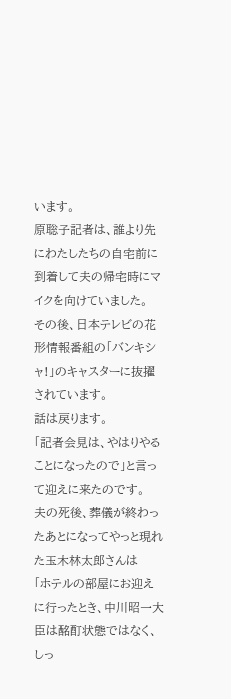います。
原聡子記者は、誰より先にわたしたちの自宅前に到着して夫の帰宅時にマイクを向けていました。
その後、日本テレビの花形情報番組の「バンキシャ!」のキャスターに抜擢されています。
話は戻ります。
「記者会見は、やはりやることになったので」と言って迎えに来たのです。
夫の死後、葬儀が終わったあとになってやっと現れた玉木林太郎さんは
「ホテルの部屋にお迎えに行ったとき、中川昭一大臣は酩酊状態ではなく、しっ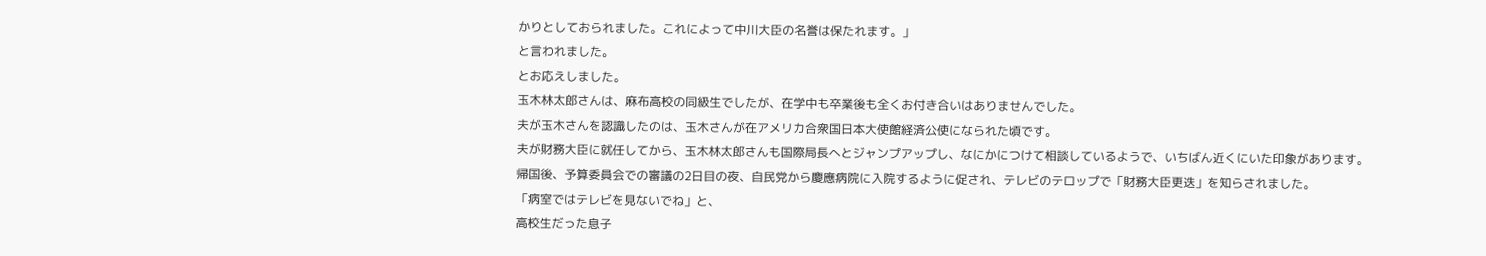かりとしておられました。これによって中川大臣の名誉は保たれます。」
と言われました。
とお応えしました。
玉木林太郎さんは、麻布高校の同級生でしたが、在学中も卒業後も全くお付き合いはありませんでした。
夫が玉木さんを認識したのは、玉木さんが在アメリカ合衆国日本大使館経済公使になられた頃です。
夫が財務大臣に就任してから、玉木林太郎さんも国際局長へとジャンプアップし、なにかにつけて相談しているようで、いちばん近くにいた印象があります。
帰国後、予算委員会での審議の2日目の夜、自民党から慶應病院に入院するように促され、テレビのテロップで「財務大臣更迭」を知らされました。
「病室ではテレビを見ないでね」と、
高校生だった息子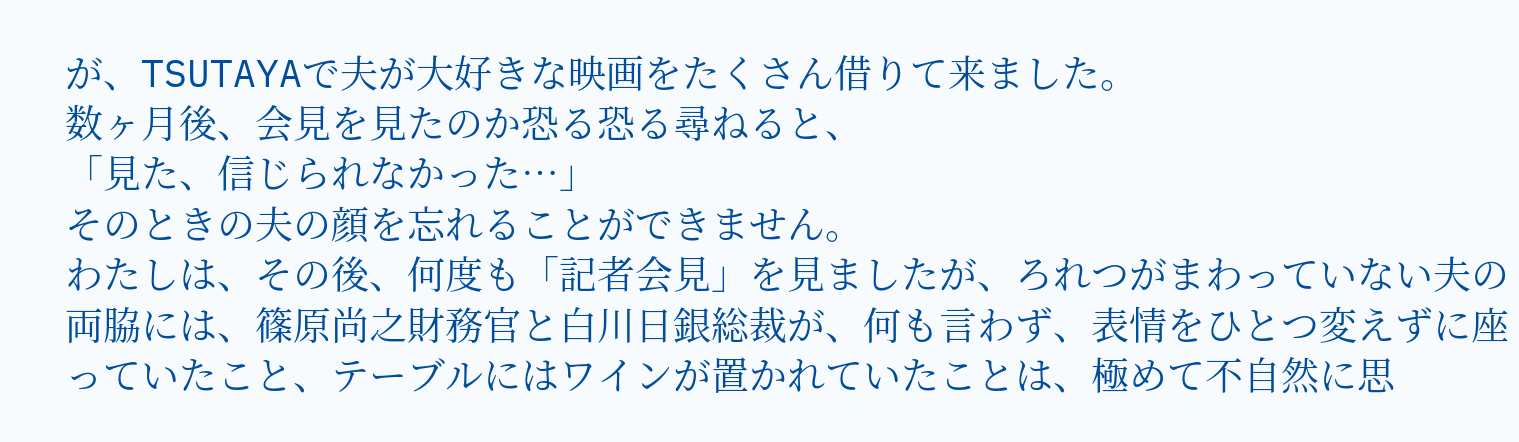が、TSUTAYAで夫が大好きな映画をたくさん借りて来ました。
数ヶ月後、会見を見たのか恐る恐る尋ねると、
「見た、信じられなかった…」
そのときの夫の顔を忘れることができません。
わたしは、その後、何度も「記者会見」を見ましたが、ろれつがまわっていない夫の両脇には、篠原尚之財務官と白川日銀総裁が、何も言わず、表情をひとつ変えずに座っていたこと、テーブルにはワインが置かれていたことは、極めて不自然に思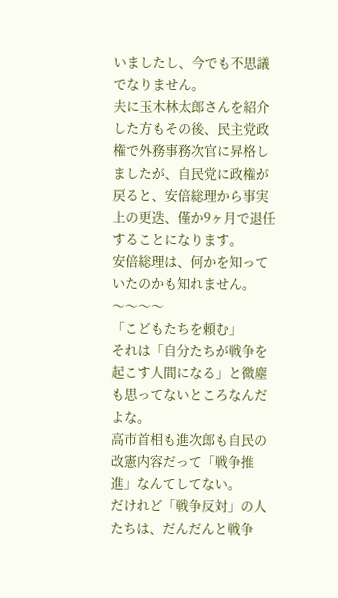いましたし、今でも不思議でなりません。
夫に玉木林太郎さんを紹介した方もその後、民主党政権で外務事務次官に昇格しましたが、自民党に政権が戻ると、安倍総理から事実上の更迭、僅か9ヶ月で退任することになります。
安倍総理は、何かを知っていたのかも知れません。
〜〜〜〜
「こどもたちを頼む」
それは「自分たちが戦争を起こす人間になる」と微塵も思ってないところなんだよな。
高市首相も進次郎も自民の改憲内容だって「戦争推進」なんてしてない。
だけれど「戦争反対」の人たちは、だんだんと戦争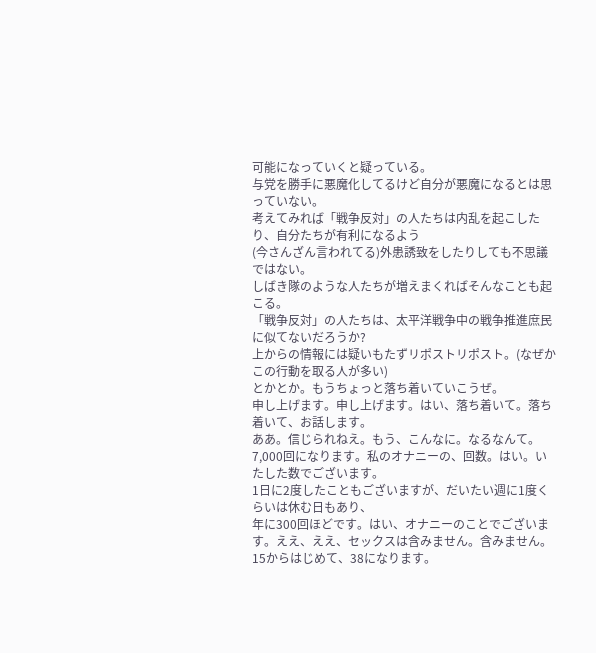可能になっていくと疑っている。
与党を勝手に悪魔化してるけど自分が悪魔になるとは思っていない。
考えてみれば「戦争反対」の人たちは内乱を起こしたり、自分たちが有利になるよう
(今さんざん言われてる)外患誘致をしたりしても不思議ではない。
しばき隊のような人たちが増えまくればそんなことも起こる。
「戦争反対」の人たちは、太平洋戦争中の戦争推進庶民に似てないだろうか?
上からの情報には疑いもたずリポストリポスト。(なぜかこの行動を取る人が多い)
とかとか。もうちょっと落ち着いていこうぜ。
申し上げます。申し上げます。はい、落ち着いて。落ち着いて、お話します。
ああ。信じられねえ。もう、こんなに。なるなんて。
7,000回になります。私のオナニーの、回数。はい。いたした数でございます。
1日に2度したこともございますが、だいたい週に1度くらいは休む日もあり、
年に300回ほどです。はい、オナニーのことでございます。ええ、ええ、セックスは含みません。含みません。
15からはじめて、38になります。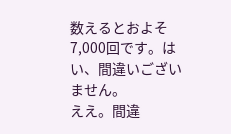数えるとおよそ7,000回です。はい、間違いございません。
ええ。間違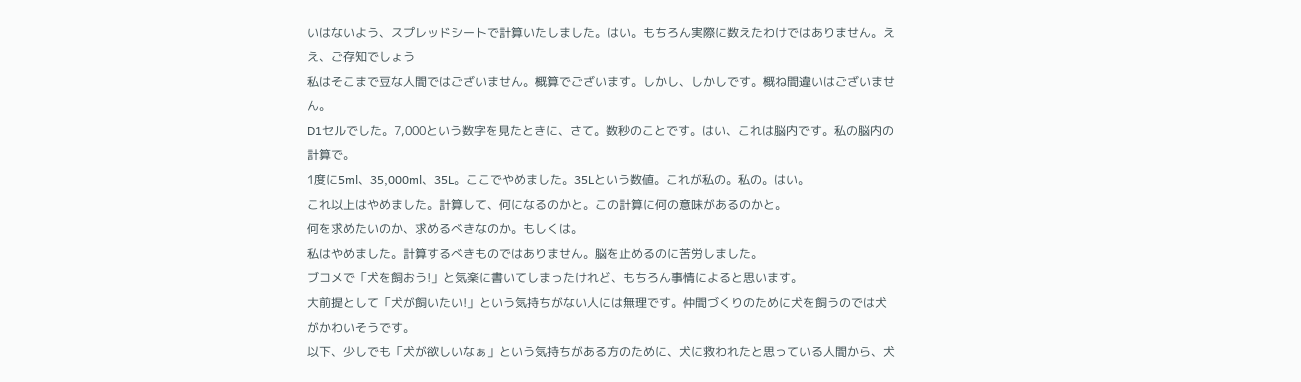いはないよう、スプレッドシートで計算いたしました。はい。もちろん実際に数えたわけではありません。ええ、ご存知でしょう
私はそこまで豆な人間ではございません。概算でございます。しかし、しかしです。概ね間違いはございません。
D1セルでした。7,000という数字を見たときに、さて。数秒のことです。はい、これは脳内です。私の脳内の計算で。
1度に5ml、35,000ml、35L。ここでやめました。35Lという数値。これが私の。私の。はい。
これ以上はやめました。計算して、何になるのかと。この計算に何の意味があるのかと。
何を求めたいのか、求めるべきなのか。もしくは。
私はやめました。計算するべきものではありません。脳を止めるのに苦労しました。
ブコメで「犬を飼おう!」と気楽に書いてしまったけれど、もちろん事情によると思います。
大前提として「犬が飼いたい!」という気持ちがない人には無理です。仲間づくりのために犬を飼うのでは犬がかわいそうです。
以下、少しでも「犬が欲しいなぁ」という気持ちがある方のために、犬に救われたと思っている人間から、犬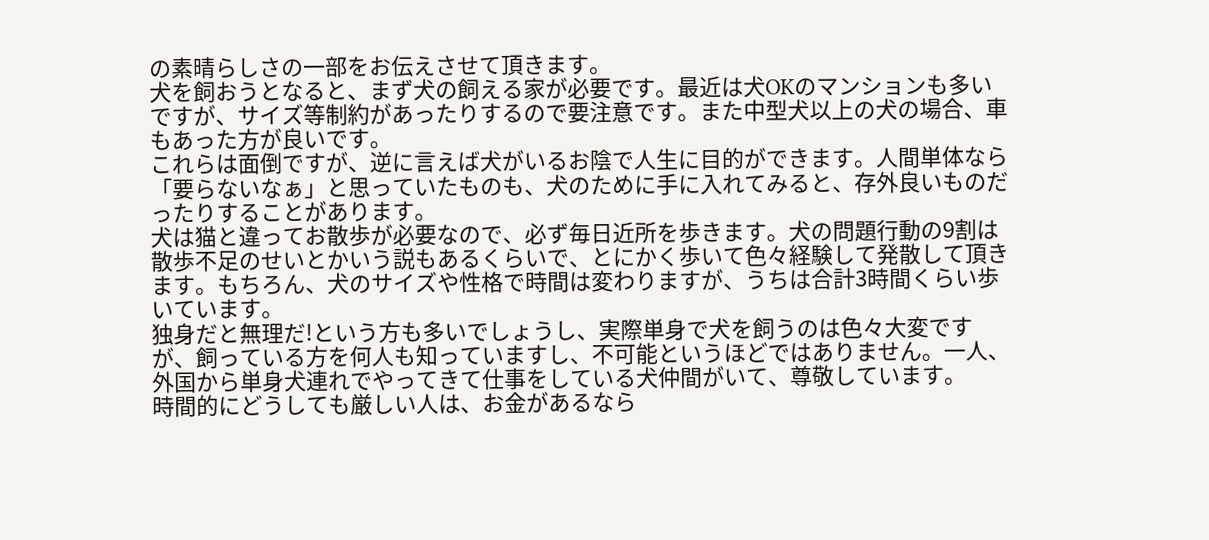の素晴らしさの一部をお伝えさせて頂きます。
犬を飼おうとなると、まず犬の飼える家が必要です。最近は犬OKのマンションも多いですが、サイズ等制約があったりするので要注意です。また中型犬以上の犬の場合、車もあった方が良いです。
これらは面倒ですが、逆に言えば犬がいるお陰で人生に目的ができます。人間単体なら「要らないなぁ」と思っていたものも、犬のために手に入れてみると、存外良いものだったりすることがあります。
犬は猫と違ってお散歩が必要なので、必ず毎日近所を歩きます。犬の問題行動の9割は散歩不足のせいとかいう説もあるくらいで、とにかく歩いて色々経験して発散して頂きます。もちろん、犬のサイズや性格で時間は変わりますが、うちは合計3時間くらい歩いています。
独身だと無理だ!という方も多いでしょうし、実際単身で犬を飼うのは色々大変ですが、飼っている方を何人も知っていますし、不可能というほどではありません。一人、外国から単身犬連れでやってきて仕事をしている犬仲間がいて、尊敬しています。
時間的にどうしても厳しい人は、お金があるなら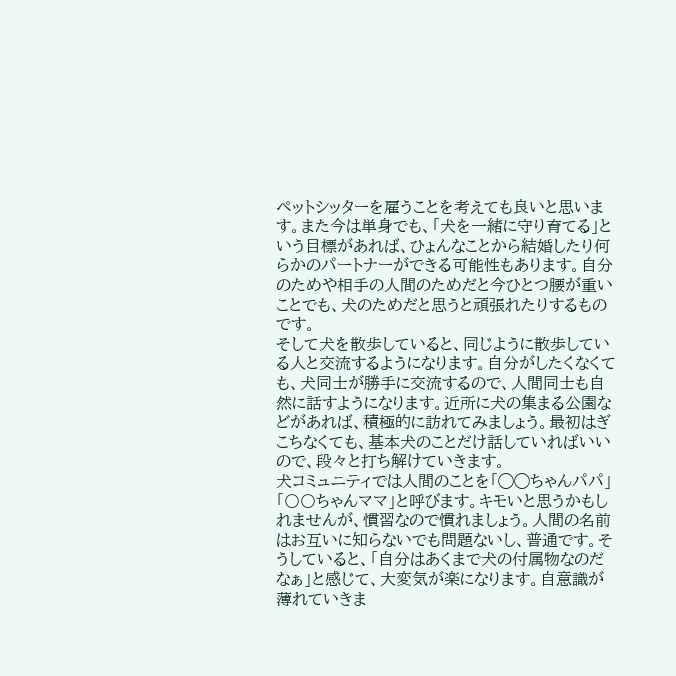ペットシッターを雇うことを考えても良いと思います。また今は単身でも、「犬を一緒に守り育てる」という目標があれば、ひょんなことから結婚したり何らかのパートナーができる可能性もあります。自分のためや相手の人間のためだと今ひとつ腰が重いことでも、犬のためだと思うと頑張れたりするものです。
そして犬を散歩していると、同じように散歩している人と交流するようになります。自分がしたくなくても、犬同士が勝手に交流するので、人間同士も自然に話すようになります。近所に犬の集まる公園などがあれば、積極的に訪れてみましょう。最初はぎこちなくても、基本犬のことだけ話していればいいので、段々と打ち解けていきます。
犬コミュニティでは人間のことを「◯◯ちゃんパパ」「〇〇ちゃんママ」と呼びます。キモいと思うかもしれませんが、慣習なので慣れましょう。人間の名前はお互いに知らないでも問題ないし、普通です。そうしていると、「自分はあくまで犬の付属物なのだなぁ」と感じて、大変気が楽になります。自意識が薄れていきま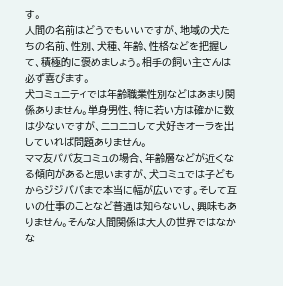す。
人間の名前はどうでもいいですが、地域の犬たちの名前、性別、犬種、年齢、性格などを把握して、積極的に褒めましょう。相手の飼い主さんは必ず喜びます。
犬コミュニティでは年齢職業性別などはあまり関係ありません。単身男性、特に若い方は確かに数は少ないですが、ニコニコして犬好きオーラを出していれば問題ありません。
ママ友パパ友コミュの場合、年齢層などが近くなる傾向があると思いますが、犬コミュでは子どもからジジババまで本当に幅が広いです。そして互いの仕事のことなど普通は知らないし、興味もありません。そんな人間関係は大人の世界ではなかな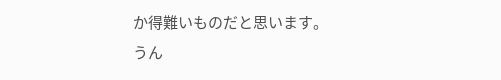か得難いものだと思います。
うん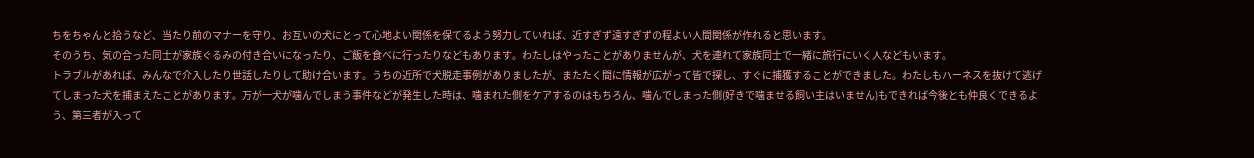ちをちゃんと拾うなど、当たり前のマナーを守り、お互いの犬にとって心地よい関係を保てるよう努力していれば、近すぎず遠すぎずの程よい人間関係が作れると思います。
そのうち、気の合った同士が家族ぐるみの付き合いになったり、ご飯を食べに行ったりなどもあります。わたしはやったことがありませんが、犬を連れて家族同士で一緒に旅行にいく人などもいます。
トラブルがあれば、みんなで介入したり世話したりして助け合います。うちの近所で犬脱走事例がありましたが、またたく間に情報が広がって皆で探し、すぐに捕獲することができました。わたしもハーネスを抜けて逃げてしまった犬を捕まえたことがあります。万が一犬が噛んでしまう事件などが発生した時は、噛まれた側をケアするのはもちろん、噛んでしまった側(好きで噛ませる飼い主はいません)もできれば今後とも仲良くできるよう、第三者が入って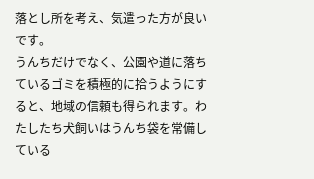落とし所を考え、気遣った方が良いです。
うんちだけでなく、公園や道に落ちているゴミを積極的に拾うようにすると、地域の信頼も得られます。わたしたち犬飼いはうんち袋を常備している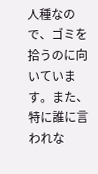人種なので、ゴミを拾うのに向いています。また、特に誰に言われな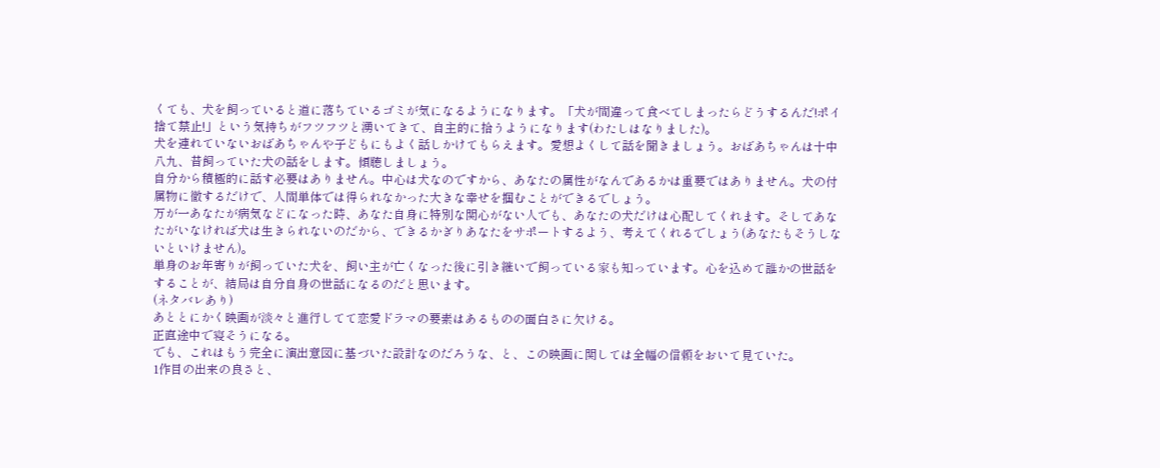くても、犬を飼っていると道に落ちているゴミが気になるようになります。「犬が間違って食べてしまったらどうするんだ!ポイ捨て禁止!」という気持ちがフツフツと湧いてきて、自主的に拾うようになります(わたしはなりました)。
犬を連れていないおばあちゃんや子どもにもよく話しかけてもらえます。愛想よくして話を聞きましょう。おばあちゃんは十中八九、昔飼っていた犬の話をします。傾聴しましょう。
自分から積極的に話す必要はありません。中心は犬なのですから、あなたの属性がなんであるかは重要ではありません。犬の付属物に徹するだけで、人間単体では得られなかった大きな幸せを掴むことができるでしょう。
万が一あなたが病気などになった時、あなた自身に特別な関心がない人でも、あなたの犬だけは心配してくれます。そしてあなたがいなければ犬は生きられないのだから、できるかぎりあなたをサポートするよう、考えてくれるでしょう(あなたもそうしないといけません)。
単身のお年寄りが飼っていた犬を、飼い主が亡くなった後に引き継いで飼っている家も知っています。心を込めて誰かの世話をすることが、結局は自分自身の世話になるのだと思います。
(ネタバレあり)
あととにかく映画が淡々と進行してて恋愛ドラマの要素はあるものの面白さに欠ける。
正直途中で寝そうになる。
でも、これはもう完全に演出意図に基づいた設計なのだろうな、と、この映画に関しては全幅の信頼をおいて見ていた。
1作目の出来の良さと、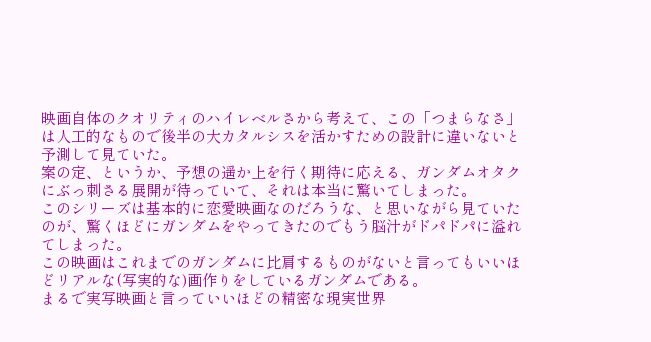映画自体のクオリティのハイレベルさから考えて、この「つまらなさ」は人工的なもので後半の大カタルシスを活かすための設計に違いないと予測して見ていた。
案の定、というか、予想の遥か上を行く期待に応える、ガンダムオタクにぶっ刺さる展開が待っていて、それは本当に驚いてしまった。
このシリーズは基本的に恋愛映画なのだろうな、と思いながら見ていたのが、驚くほどにガンダムをやってきたのでもう脳汁がドパドパに溢れてしまった。
この映画はこれまでのガンダムに比肩するものがないと言ってもいいほどリアルな(写実的な)画作りをしているガンダムである。
まるで実写映画と言っていいほどの精密な現実世界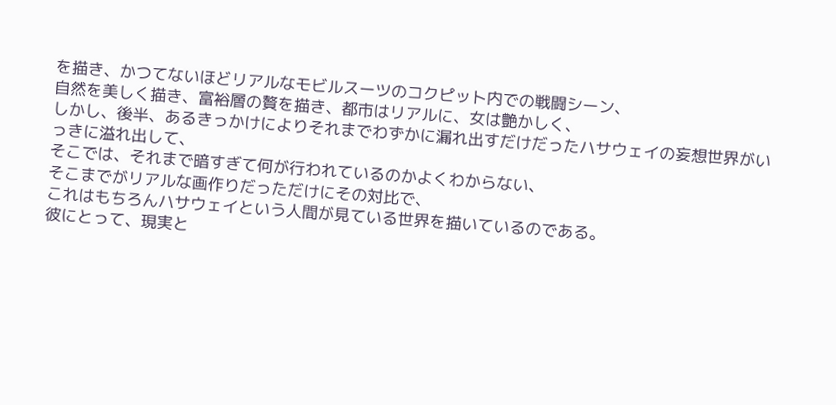を描き、かつてないほどリアルなモビルスーツのコクピット内での戦闘シーン、
自然を美しく描き、富裕層の贅を描き、都市はリアルに、女は艶かしく、
しかし、後半、あるきっかけによりそれまでわずかに漏れ出すだけだったハサウェイの妄想世界がいっきに溢れ出して、
そこでは、それまで暗すぎて何が行われているのかよくわからない、
そこまでがリアルな画作りだっただけにその対比で、
これはもちろんハサウェイという人間が見ている世界を描いているのである。
彼にとって、現実と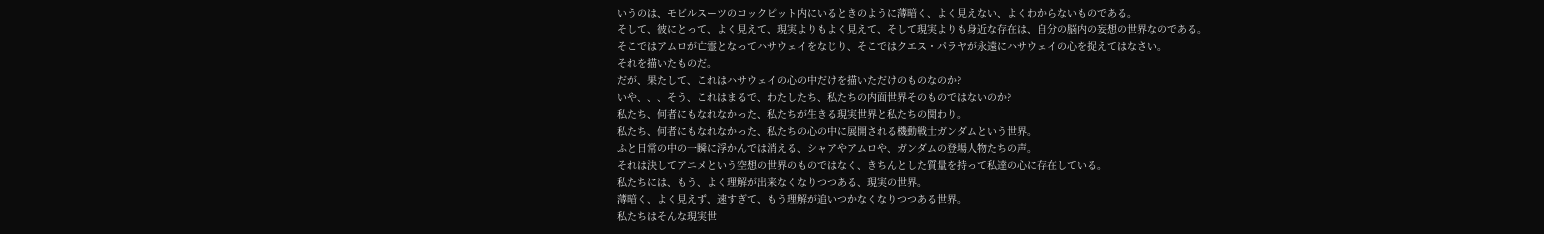いうのは、モビルスーツのコックピット内にいるときのように薄暗く、よく見えない、よくわからないものである。
そして、彼にとって、よく見えて、現実よりもよく見えて、そして現実よりも身近な存在は、自分の脳内の妄想の世界なのである。
そこではアムロが亡霊となってハサウェイをなじり、そこではクエス・パラヤが永遠にハサウェイの心を捉えてはなさい。
それを描いたものだ。
だが、果たして、これはハサウェイの心の中だけを描いただけのものなのか?
いや、、、そう、これはまるで、わたしたち、私たちの内面世界そのものではないのか?
私たち、何者にもなれなかった、私たちが生きる現実世界と私たちの関わり。
私たち、何者にもなれなかった、私たちの心の中に展開される機動戦士ガンダムという世界。
ふと日常の中の一瞬に浮かんでは消える、シャアやアムロや、ガンダムの登場人物たちの声。
それは決してアニメという空想の世界のものではなく、きちんとした質量を持って私達の心に存在している。
私たちには、もう、よく理解が出来なくなりつつある、現実の世界。
薄暗く、よく見えず、速すぎて、もう理解が追いつかなくなりつつある世界。
私たちはそんな現実世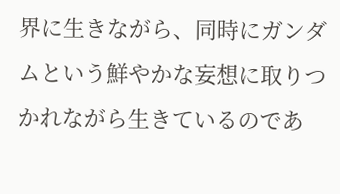界に生きながら、同時にガンダムという鮮やかな妄想に取りつかれながら生きているのであ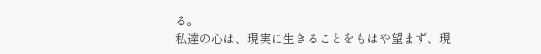る。
私達の心は、現実に生きることをもはや望まず、現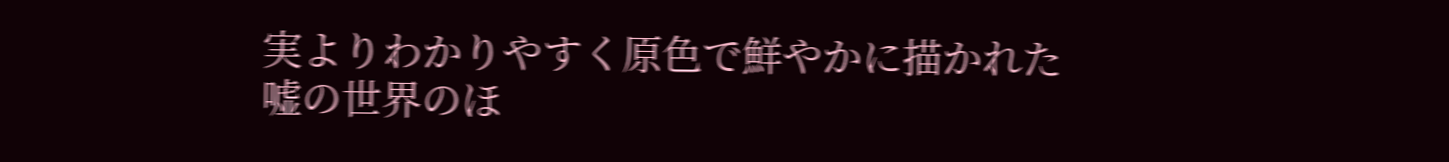実よりわかりやすく原色で鮮やかに描かれた嘘の世界のほ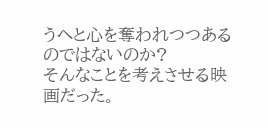うへと心を奪われつつあるのではないのか?
そんなことを考えさせる映画だった。